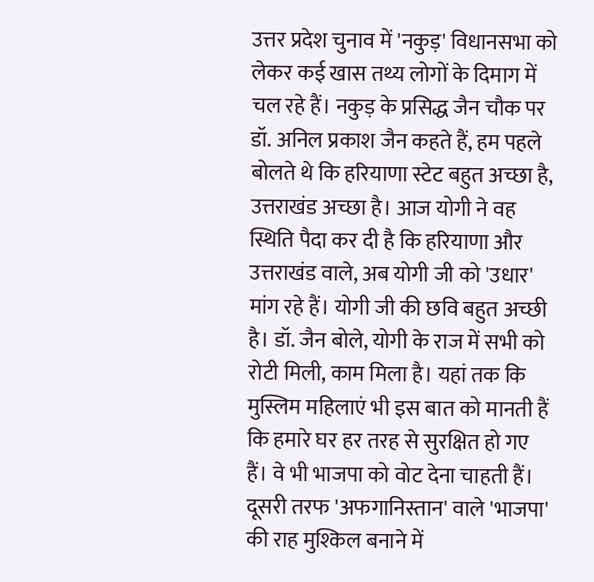उत्तर प्रदेश चुनाव में 'नकुड़' विधानसभा को लेकर कई खास तथ्य लोगों के दिमाग में चल रहे हैं। नकुड़ के प्रसिद्ध जैन चौक पर डॉ. अनिल प्रकाश जैन कहते हैं, हम पहले बोलते थे कि हरियाणा स्टेट बहुत अच्छा है, उत्तराखंड अच्छा है। आज योगी ने वह स्थिति पैदा कर दी है कि हरियाणा और उत्तराखंड वाले, अब योगी जी को 'उधार' मांग रहे हैं। योगी जी की छवि बहुत अच्छी है। डॉ. जैन बोले, योगी के राज में सभी को रोटी मिली, काम मिला है। यहां तक कि मुस्लिम महिलाएं भी इस बात को मानती हैं कि हमारे घर हर तरह से सुरक्षित हो गए हैं। वे भी भाजपा को वोट देना चाहती हैं।
दूसरी तरफ 'अफगानिस्तान' वाले 'भाजपा' की राह मुश्किल बनाने में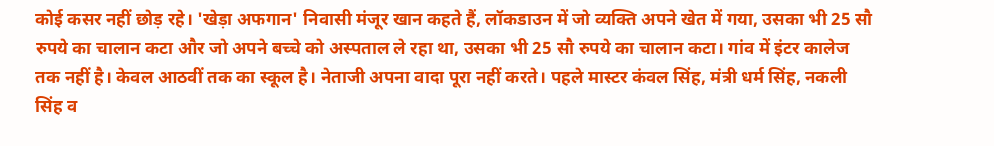कोई कसर नहीं छोड़ रहे। 'खेड़ा अफगान' निवासी मंजूर खान कहते हैं, लॉकडाउन में जो व्यक्ति अपने खेत में गया, उसका भी 25 सौ रुपये का चालान कटा और जो अपने बच्चे को अस्पताल ले रहा था, उसका भी 25 सौ रुपये का चालान कटा। गांव में इंटर कालेज तक नहीं है। केवल आठवीं तक का स्कूल है। नेताजी अपना वादा पूरा नहीं करते। पहले मास्टर कंवल सिंह, मंत्री धर्म सिंह, नकली सिंह व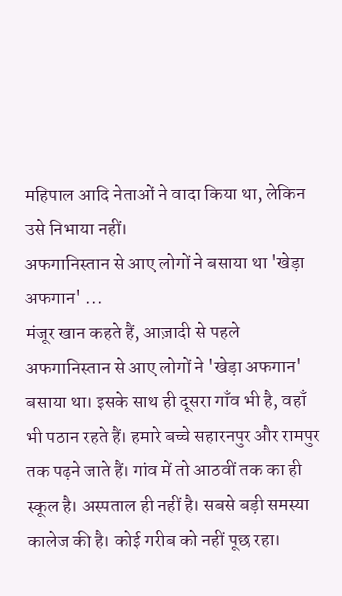महिपाल आदि नेताओं ने वादा किया था, लेकिन उसे निभाया नहीं।
अफगानिस्तान से आए लोगों ने बसाया था 'खेड़ा अफगान' ...
मंजूर खान कहते हैं, आज़ादी से पहले अफगानिस्तान से आए लोगों ने 'खेड़ा अफगान' बसाया था। इसके साथ ही दूसरा गाँव भी है, वहाँ भी पठान रहते हैं। हमारे बच्चे सहारनपुर और रामपुर तक पढ़ने जाते हैं। गांव में तो आठवीं तक का ही स्कूल है। अस्पताल ही नहीं है। सबसे बड़ी समस्या कालेज की है। कोई गरीब को नहीं पूछ रहा।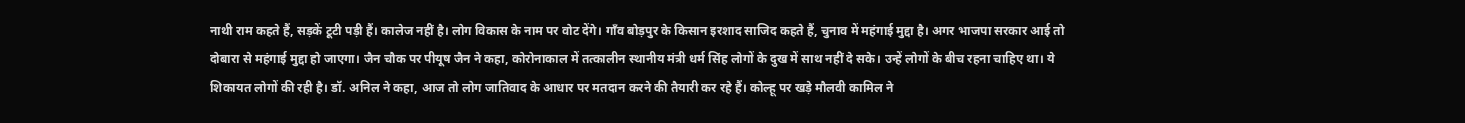नाथी राम कहते हैं, सड़कें टूटी पड़ी हैं। कालेज नहीं है। लोग विकास के नाम पर वोट देंगे। गाँव बोड़पुर के किसान इरशाद साजिद कहते हैं, चुनाव में महंगाई मुद्दा है। अगर भाजपा सरकार आई तो दोबारा से महंगाई मुद्दा हो जाएगा। जैन चौक पर पीयूष जैन ने कहा, कोरोनाकाल में तत्कालीन स्थानीय मंत्री धर्म सिंह लोगों के दुख में साथ नहीं दे सके। उन्हें लोगों के बीच रहना चाहिए था। ये शिकायत लोगों की रही है। डॉ. अनिल ने कहा, आज तो लोग जातिवाद के आधार पर मतदान करने की तैयारी कर रहे हैं। कोल्हू पर खड़े मौलवी कामिल ने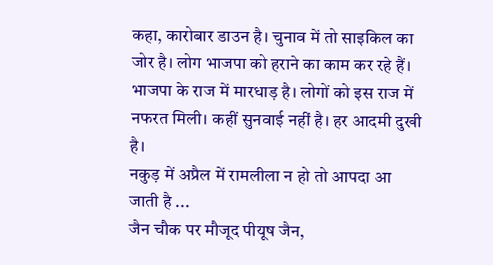कहा, कारोबार डाउन है। चुनाव में तो साइकिल का जोर है। लोग भाजपा को हराने का काम कर रहे हैं। भाजपा के राज में मारधाड़ है। लोगों को इस राज में नफरत मिली। कहीं सुनवाई नहीं है। हर आदमी दुखी है।
नकुड़ में अप्रैल में रामलीला न हो तो आपदा आ जाती है ...
जैन चौक पर मौजूद पीयूष जैन,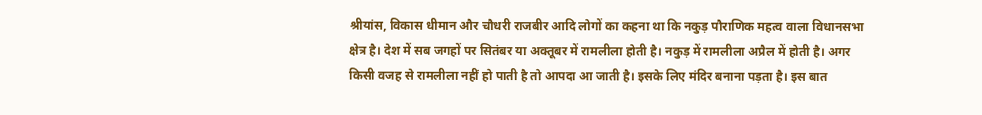श्रीयांस, विकास धीमान और चौधरी राजबीर आदि लोगों का कहना था कि नकुड़ पौराणिक महत्व वाला विधानसभा क्षेत्र है। देश में सब जगहों पर सितंबर या अक्तूबर में रामलीला होती है। नकुड़ में रामलीला अप्रैल में होती है। अगर किसी वजह से रामलीला नहीं हो पाती है तो आपदा आ जाती है। इसके लिए मंदिर बनाना पड़ता है। इस बात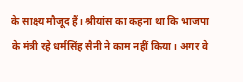के साक्ष्य मौजूद हैं। श्रीयांस का कहना था कि भाजपा के मंत्री रहे धर्मसिंह सैनी ने काम नहीं किया। अगर वे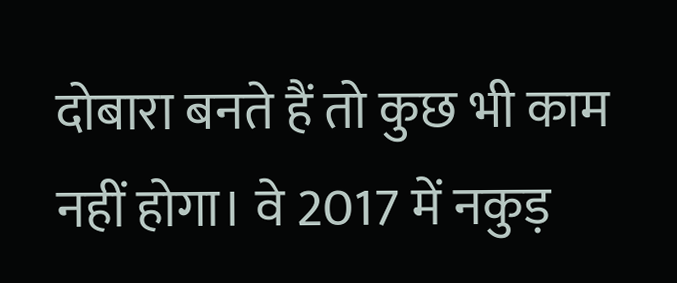दोबारा बनते हैं तो कुछ भी काम नहीं होगा। वे 2017 में नकुड़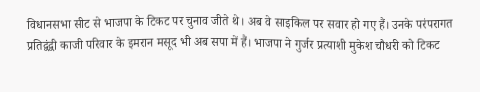विधानसभा सीट से भाजपा के टिकट पर चुनाव जीते थे। अब वे साइकिल पर सवार हो गए हैं। उनके परंपरागत प्रतिद्वंद्वी काजी परिवार के इमरान मसूद भी अब सपा में हैं। भाजपा ने गुर्जर प्रत्याशी मुकेश चौधरी को टिकट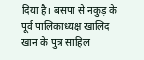दिया है। बसपा से नकुड़ के पूर्व पालिकाध्यक्ष खालिद खान के पुत्र साहिल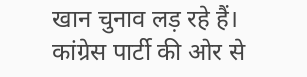खान चुनाव लड़ रहे हैं। कांग्रेस पार्टी की ओर से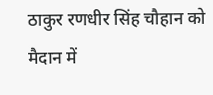ठाकुर रणधीर सिंह चौहान को मैदान में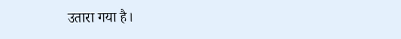उतारा गया है।